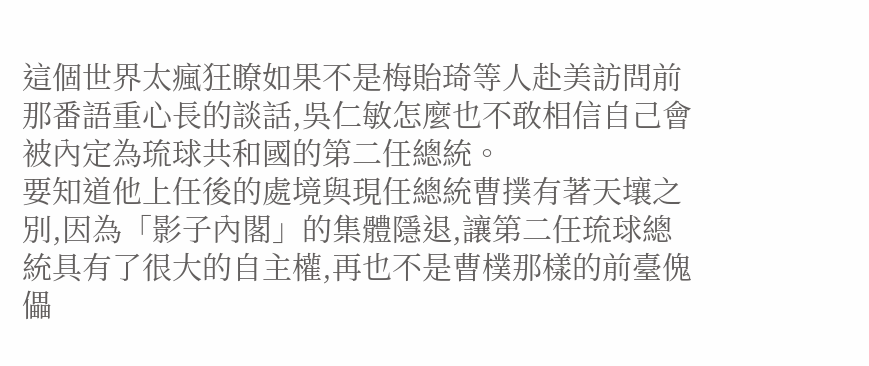這個世界太瘋狂瞭如果不是梅貽琦等人赴美訪問前那番語重心長的談話,吳仁敏怎麼也不敢相信自己會被內定為琉球共和國的第二任總統。
要知道他上任後的處境與現任總統曹撲有著天壤之別,因為「影子內閣」的集體隱退,讓第二任琉球總統具有了很大的自主權,再也不是曹樸那樣的前臺傀儡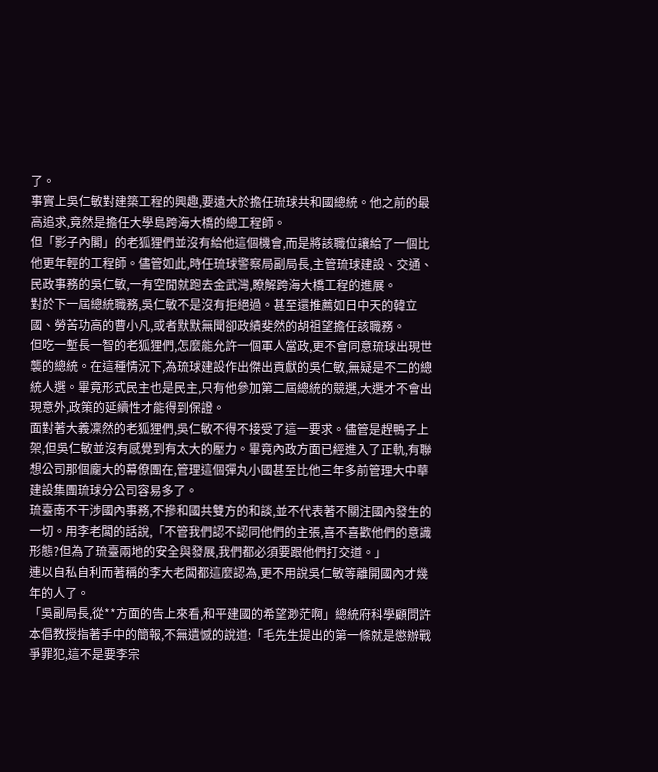了。
事實上吳仁敏對建築工程的興趣,要遠大於擔任琉球共和國總統。他之前的最高追求,竟然是擔任大學島跨海大橋的總工程師。
但「影子內閣」的老狐狸們並沒有給他這個機會,而是將該職位讓給了一個比他更年輕的工程師。儘管如此,時任琉球警察局副局長,主管琉球建設、交通、民政事務的吳仁敏,一有空閒就跑去金武灣,瞭解跨海大橋工程的進展。
對於下一屆總統職務,吳仁敏不是沒有拒絕過。甚至還推薦如日中天的韓立國、勞苦功高的曹小凡,或者默默無聞卻政績斐然的胡祖望擔任該職務。
但吃一塹長一智的老狐狸們,怎麼能允許一個軍人當政,更不會同意琉球出現世襲的總統。在這種情況下,為琉球建設作出傑出貢獻的吳仁敏,無疑是不二的總統人選。畢竟形式民主也是民主,只有他參加第二屆總統的競選,大選才不會出現意外,政策的延續性才能得到保證。
面對著大義凜然的老狐狸們,吳仁敏不得不接受了這一要求。儘管是趕鴨子上架,但吳仁敏並沒有感覺到有太大的壓力。畢竟內政方面已經進入了正軌,有聯想公司那個龐大的幕僚團在,管理這個彈丸小國甚至比他三年多前管理大中華建設集團琉球分公司容易多了。
琉臺南不干涉國內事務,不摻和國共雙方的和談,並不代表著不關注國內發生的一切。用李老闆的話說,「不管我們認不認同他們的主張,喜不喜歡他們的意識形態?但為了琉臺兩地的安全與發展,我們都必須要跟他們打交道。」
連以自私自利而著稱的李大老闆都這麼認為,更不用說吳仁敏等離開國內才幾年的人了。
「吳副局長,從**方面的告上來看,和平建國的希望渺茫啊」總統府科學顧問許本倡教授指著手中的簡報,不無遺憾的說道:「毛先生提出的第一條就是懲辦戰爭罪犯,這不是要李宗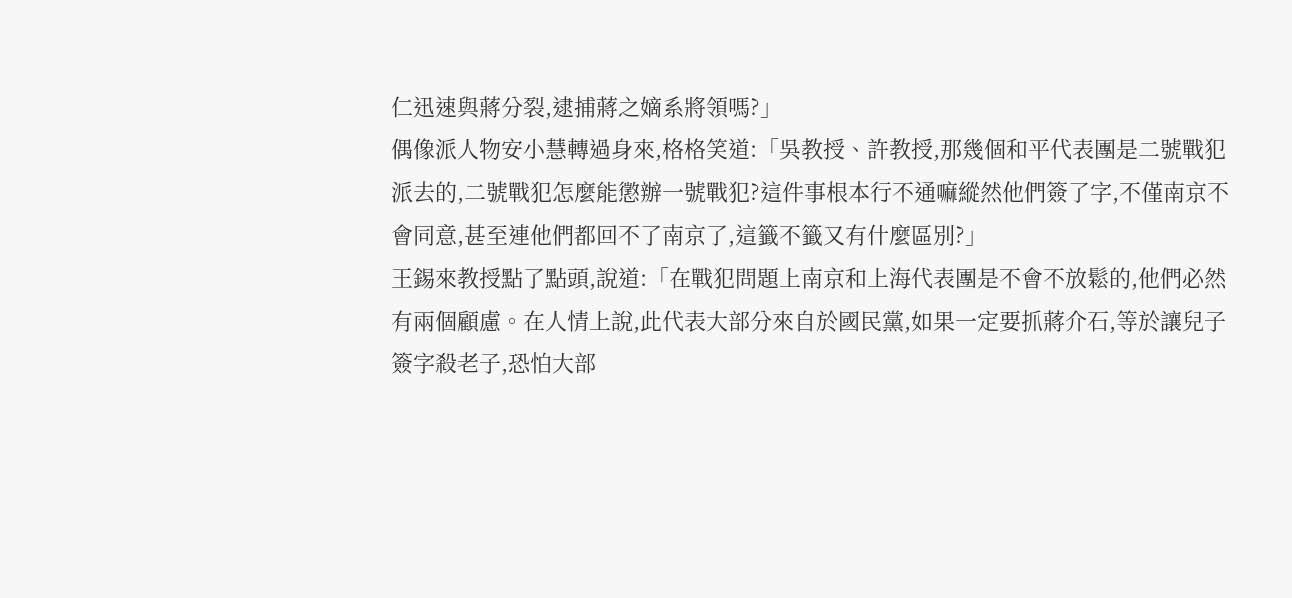仁迅速與蔣分裂,逮捕蔣之嫡系將領嗎?」
偶像派人物安小慧轉過身來,格格笑道:「吳教授、許教授,那幾個和平代表團是二號戰犯派去的,二號戰犯怎麼能懲辦一號戰犯?這件事根本行不通嘛縱然他們簽了字,不僅南京不會同意,甚至連他們都回不了南京了,這籤不籤又有什麼區別?」
王錫來教授點了點頭,說道:「在戰犯問題上南京和上海代表團是不會不放鬆的,他們必然有兩個顧慮。在人情上說,此代表大部分來自於國民黨,如果一定要抓蔣介石,等於讓兒子簽字殺老子,恐怕大部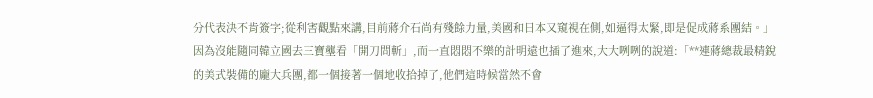分代表決不肯簽字;從利害觀點來講,目前蔣介石尚有殘餘力量,美國和日本又窺視在側,如逼得太緊,即是促成蔣系團結。」
因為沒能隨同韓立國去三寶壟看「開刀問斬」,而一直悶悶不樂的計明遠也插了進來,大大咧咧的說道:「**連蔣總裁最精銳的美式裝備的龐大兵團,都一個接著一個地收拾掉了,他們這時候當然不會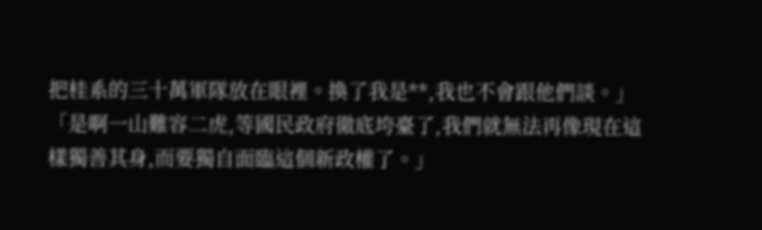把桂系的三十萬軍隊放在眼裡。換了我是**,我也不會跟他們談。」
「是啊一山難容二虎,等國民政府徹底垮臺了,我們就無法再像現在這樣獨善其身,而要獨自面臨這個新政權了。」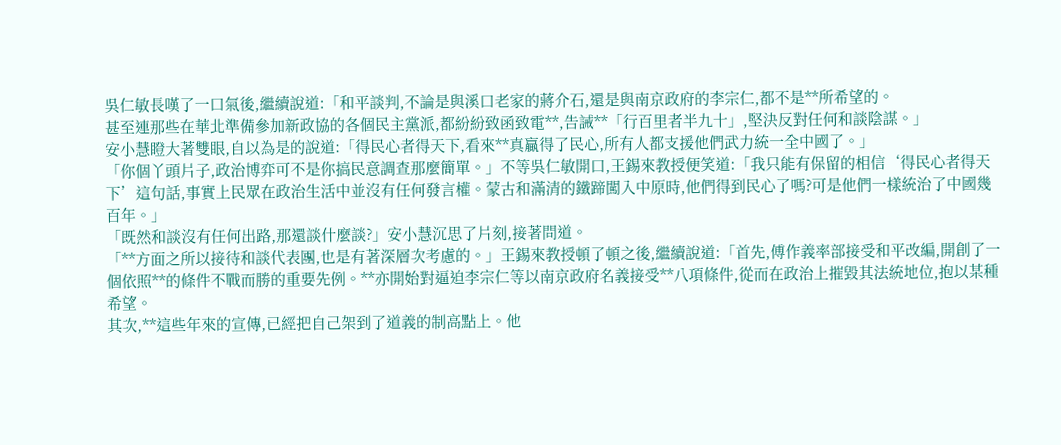吳仁敏長嘆了一口氣後,繼續說道:「和平談判,不論是與溪口老家的蔣介石,還是與南京政府的李宗仁,都不是**所希望的。
甚至連那些在華北準備參加新政協的各個民主黨派,都紛紛致函致電**,告誡**「行百里者半九十」,堅決反對任何和談陰謀。」
安小慧瞪大著雙眼,自以為是的說道:「得民心者得天下,看來**真贏得了民心,所有人都支援他們武力統一全中國了。」
「你個丫頭片子,政治博弈可不是你搞民意調查那麼簡單。」不等吳仁敏開口,王錫來教授便笑道:「我只能有保留的相信‘得民心者得天下’這句話,事實上民眾在政治生活中並沒有任何發言權。蒙古和滿清的鐵蹄闖入中原時,他們得到民心了嗎?可是他們一樣統治了中國幾百年。」
「既然和談沒有任何出路,那還談什麼談?」安小慧沉思了片刻,接著問道。
「**方面之所以接待和談代表團,也是有著深層次考慮的。」王錫來教授頓了頓之後,繼續說道:「首先,傅作義率部接受和平改編,開創了一個依照**的條件不戰而勝的重要先例。**亦開始對逼迫李宗仁等以南京政府名義接受**八項條件,從而在政治上摧毀其法統地位,抱以某種希望。
其次,**這些年來的宣傳,已經把自己架到了道義的制高點上。他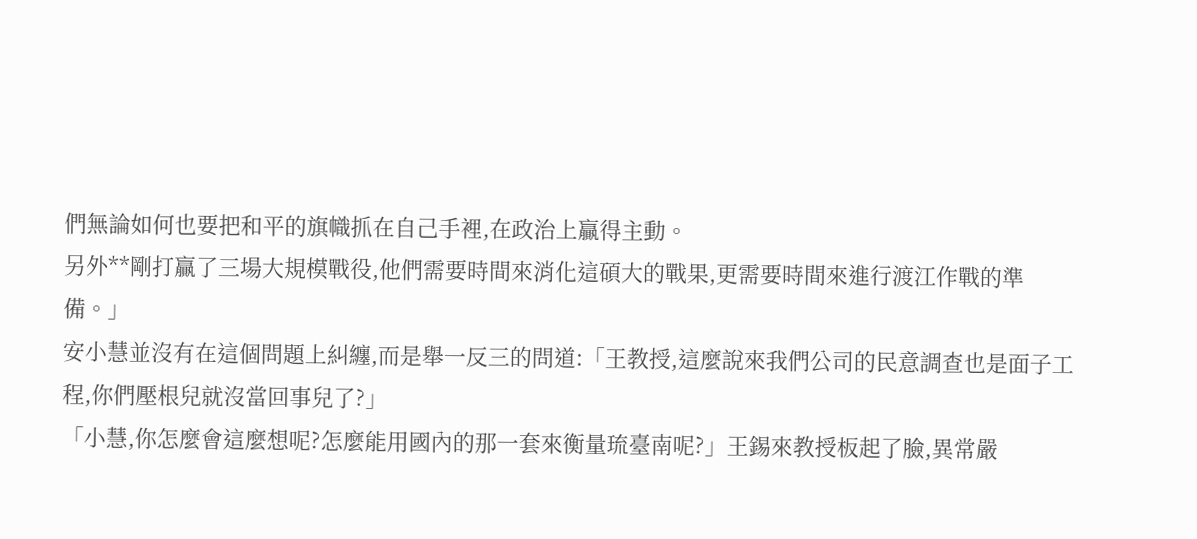們無論如何也要把和平的旗幟抓在自己手裡,在政治上贏得主動。
另外**剛打贏了三場大規模戰役,他們需要時間來消化這碩大的戰果,更需要時間來進行渡江作戰的準備。」
安小慧並沒有在這個問題上糾纏,而是舉一反三的問道:「王教授,這麼說來我們公司的民意調查也是面子工程,你們壓根兒就沒當回事兒了?」
「小慧,你怎麼會這麼想呢?怎麼能用國內的那一套來衡量琉臺南呢?」王錫來教授板起了臉,異常嚴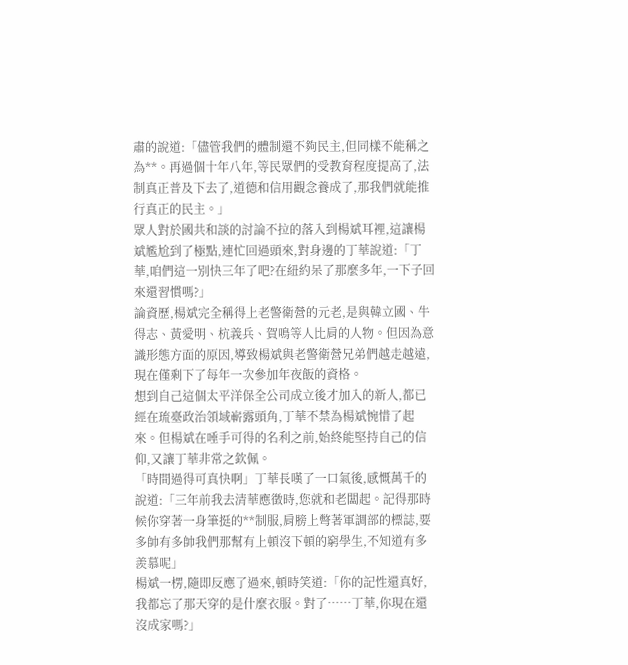肅的說道:「儘管我們的體制還不夠民主,但同樣不能稱之為**。再過個十年八年,等民眾們的受教育程度提高了,法制真正普及下去了,道德和信用觀念養成了,那我們就能推行真正的民主。」
眾人對於國共和談的討論不拉的落入到楊斌耳裡,這讓楊斌尷尬到了極點,連忙回過頭來,對身邊的丁華說道:「丁華,咱們這一別快三年了吧?在紐約呆了那麼多年,一下子回來還習慣嗎?」
論資歷,楊斌完全稱得上老警衛營的元老,是與韓立國、牛得志、黃愛明、杭義兵、賀鳴等人比肩的人物。但因為意識形態方面的原因,導致楊斌與老警衛營兄弟們越走越遠,現在僅剩下了每年一次參加年夜飯的資格。
想到自己這個太平洋保全公司成立後才加入的新人,都已經在琉臺政治領域嶄露頭角,丁華不禁為楊斌惋惜了起來。但楊斌在唾手可得的名利之前,始終能堅持自己的信仰,又讓丁華非常之欽佩。
「時間過得可真快啊」丁華長嘆了一口氣後,感慨萬千的說道:「三年前我去清華應徵時,您就和老闆起。記得那時候你穿著一身筆挺的**制服,肩膀上彆著軍調部的標誌,要多帥有多帥我們那幫有上頓沒下頓的窮學生,不知道有多羨慕呢」
楊斌一楞,隨即反應了過來,頓時笑道:「你的記性還真好,我都忘了那天穿的是什麼衣服。對了……丁華,你現在還沒成家嗎?」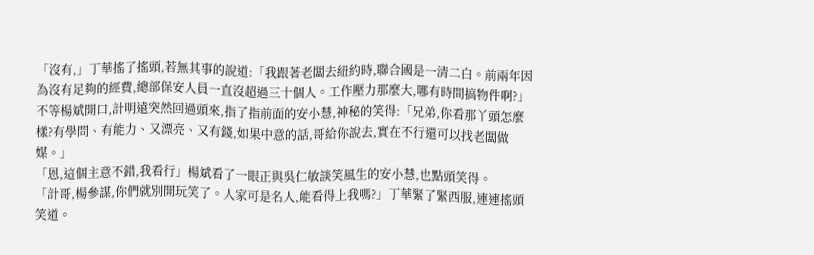「沒有,」丁華搖了搖頭,若無其事的說道:「我跟著老闆去紐約時,聯合國是一清二白。前兩年因為沒有足夠的經費,總部保安人員一直沒超過三十個人。工作壓力那麼大,哪有時間搞物件啊?」
不等楊斌開口,計明遠突然回過頭來,指了指前面的安小慧,神秘的笑得:「兄弟,你看那丫頭怎麼樣?有學問、有能力、又漂亮、又有錢,如果中意的話,哥給你說去,實在不行還可以找老闆做媒。」
「恩,這個主意不錯,我看行」楊斌看了一眼正與吳仁敏談笑風生的安小慧,也點頭笑得。
「計哥,楊參謀,你們就別開玩笑了。人家可是名人,能看得上我嗎?」丁華緊了緊西服,連連搖頭笑道。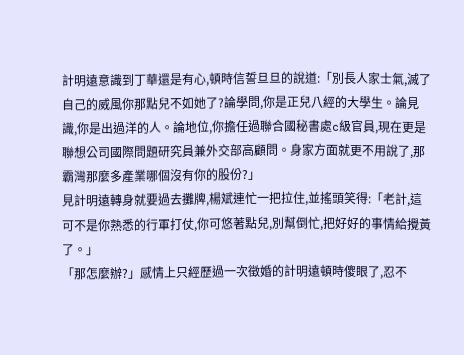計明遠意識到丁華還是有心,頓時信誓旦旦的說道:「別長人家士氣,滅了自己的威風你那點兒不如她了?論學問,你是正兒八經的大學生。論見識,你是出過洋的人。論地位,你擔任過聯合國秘書處c級官員,現在更是聯想公司國際問題研究員兼外交部高顧問。身家方面就更不用說了,那霸灣那麼多產業哪個沒有你的股份?」
見計明遠轉身就要過去攤牌,楊斌連忙一把拉住,並搖頭笑得:「老計,這可不是你熟悉的行軍打仗,你可悠著點兒,別幫倒忙,把好好的事情給攪黃了。」
「那怎麼辦?」感情上只經歷過一次徵婚的計明遠頓時傻眼了,忍不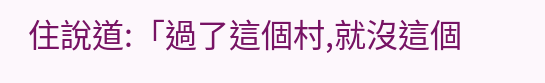住說道:「過了這個村,就沒這個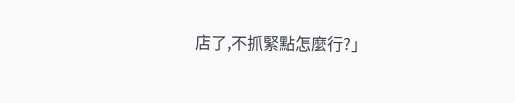店了,不抓緊點怎麼行?」